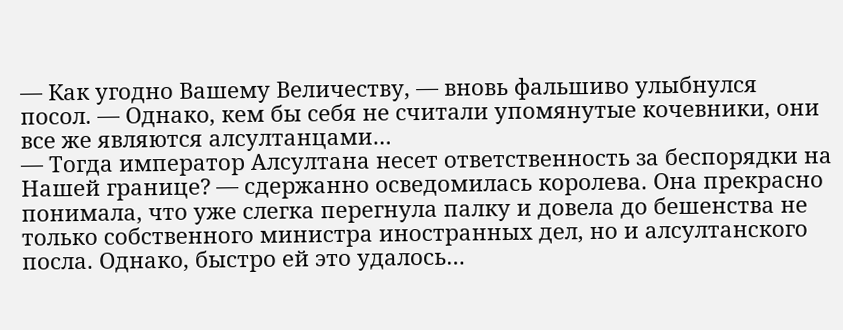— Как угодно Вашему Величеству, — вновь фальшиво улыбнулся посол. — Однако, кем бы себя не считали упомянутые кочевники, они все же являются алсултанцами…
— Тогда император Алсултана несет ответственность за беспорядки на Нашей границе? — сдержанно осведомилась королева. Она прекрасно понимала, что уже слегка перегнула палку и довела до бешенства не только собственного министра иностранных дел, но и алсултанского посла. Однако, быстро ей это удалось…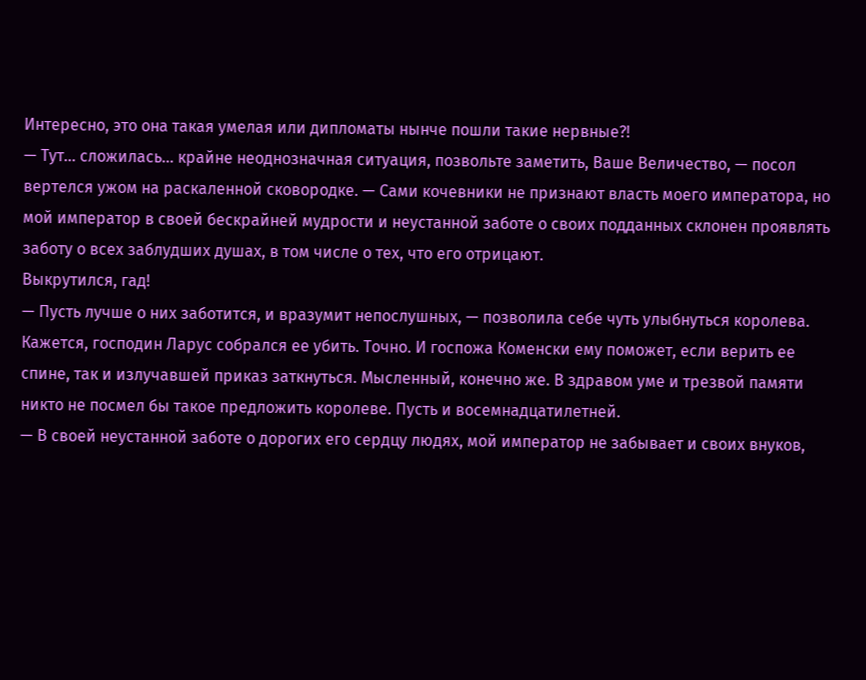Интересно, это она такая умелая или дипломаты нынче пошли такие нервные?!
— Тут… сложилась… крайне неоднозначная ситуация, позвольте заметить, Ваше Величество, — посол вертелся ужом на раскаленной сковородке. — Сами кочевники не признают власть моего императора, но мой император в своей бескрайней мудрости и неустанной заботе о своих подданных склонен проявлять заботу о всех заблудших душах, в том числе о тех, что его отрицают.
Выкрутился, гад!
— Пусть лучше о них заботится, и вразумит непослушных, — позволила себе чуть улыбнуться королева. Кажется, господин Ларус собрался ее убить. Точно. И госпожа Коменски ему поможет, если верить ее спине, так и излучавшей приказ заткнуться. Мысленный, конечно же. В здравом уме и трезвой памяти никто не посмел бы такое предложить королеве. Пусть и восемнадцатилетней.
— В своей неустанной заботе о дорогих его сердцу людях, мой император не забывает и своих внуков,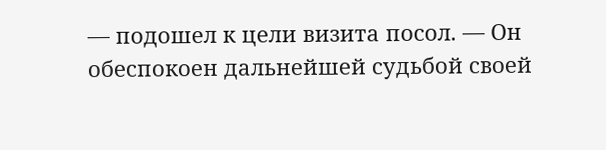— подошел к цели визита посол. — Он обеспокоен дальнейшей судьбой своей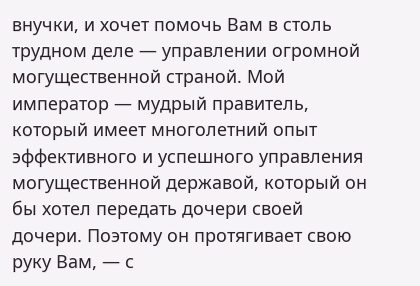внучки, и хочет помочь Вам в столь трудном деле — управлении огромной могущественной страной. Мой император — мудрый правитель, который имеет многолетний опыт эффективного и успешного управления могущественной державой, который он бы хотел передать дочери своей дочери. Поэтому он протягивает свою руку Вам, — с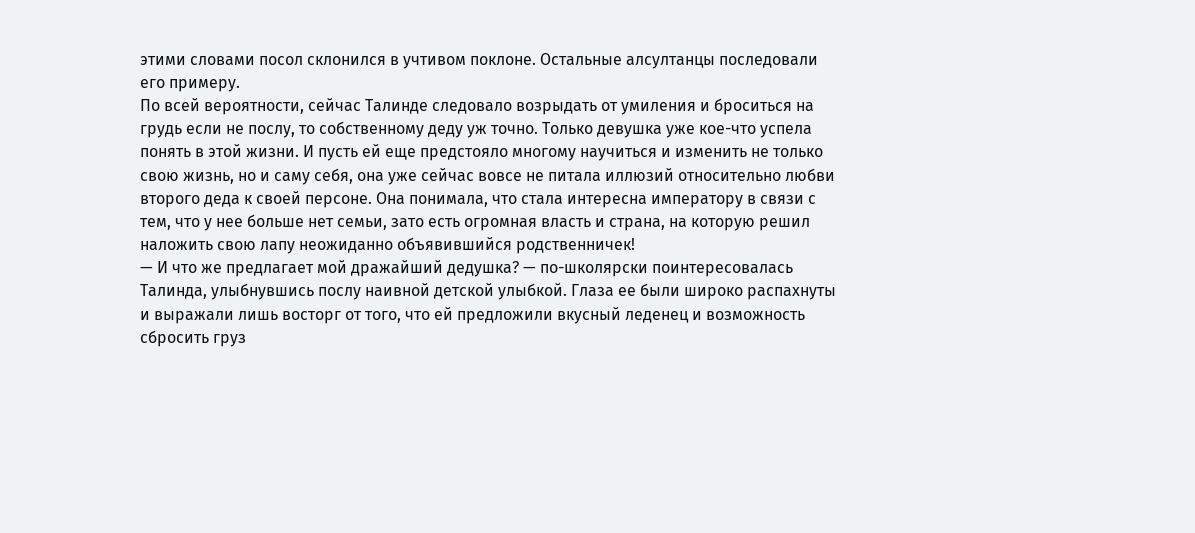этими словами посол склонился в учтивом поклоне. Остальные алсултанцы последовали его примеру.
По всей вероятности, сейчас Талинде следовало возрыдать от умиления и броситься на грудь если не послу, то собственному деду уж точно. Только девушка уже кое-что успела понять в этой жизни. И пусть ей еще предстояло многому научиться и изменить не только свою жизнь, но и саму себя, она уже сейчас вовсе не питала иллюзий относительно любви второго деда к своей персоне. Она понимала, что стала интересна императору в связи с тем, что у нее больше нет семьи, зато есть огромная власть и страна, на которую решил наложить свою лапу неожиданно объявившийся родственничек!
— И что же предлагает мой дражайший дедушка? — по-школярски поинтересовалась Талинда, улыбнувшись послу наивной детской улыбкой. Глаза ее были широко распахнуты и выражали лишь восторг от того, что ей предложили вкусный леденец и возможность сбросить груз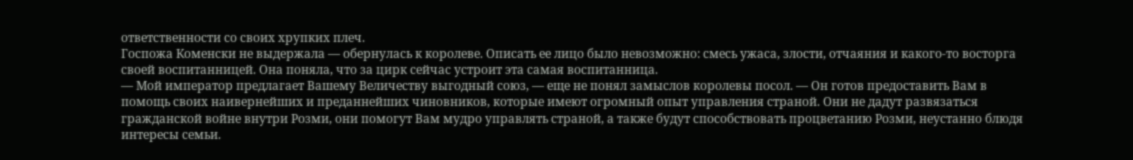ответственности со своих хрупких плеч.
Госпожа Коменски не выдержала — обернулась к королеве. Описать ее лицо было невозможно: смесь ужаса, злости, отчаяния и какого-то восторга своей воспитанницей. Она поняла, что за цирк сейчас устроит эта самая воспитанница.
— Мой император предлагает Вашему Величеству выгодный союз, — еще не понял замыслов королевы посол. — Он готов предоставить Вам в помощь своих наивернейших и преданнейших чиновников, которые имеют огромный опыт управления страной. Они не дадут развязаться гражданской войне внутри Розми, они помогут Вам мудро управлять страной, а также будут способствовать процветанию Розми, неустанно блюдя интересы семьи.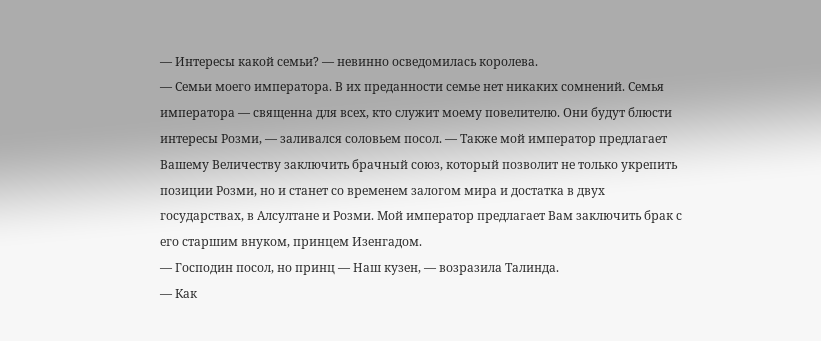— Интересы какой семьи? — невинно осведомилась королева.
— Семьи моего императора. В их преданности семье нет никаких сомнений. Семья императора — священна для всех, кто служит моему повелителю. Они будут блюсти интересы Розми, — заливался соловьем посол. — Также мой император предлагает Вашему Величеству заключить брачный союз, который позволит не только укрепить позиции Розми, но и станет со временем залогом мира и достатка в двух государствах, в Алсултане и Розми. Мой император предлагает Вам заключить брак с его старшим внуком, принцем Изенгадом.
— Господин посол, но принц — Наш кузен, — возразила Талинда.
— Как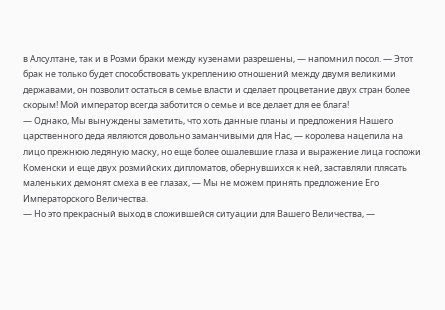в Алсултане, так и в Розми браки между кузенами разрешены, — напомнил посол. — Этот брак не только будет способствовать укреплению отношений между двумя великими державами, он позволит остаться в семье власти и сделает процветание двух стран более скорым! Мой император всегда заботится о семье и все делает для ее блага!
— Однако, Мы вынуждены заметить, что хоть данные планы и предложения Нашего царственного деда являются довольно заманчивыми для Нас, — королева нацепила на лицо прежнюю ледяную маску, но еще более ошалевшие глаза и выражение лица госпожи Коменски и еще двух розмийских дипломатов, обернувшихся к ней, заставляли плясать маленьких демонят смеха в ее глазах, — Мы не можем принять предложение Его Императорского Величества.
— Но это прекрасный выход в сложившейся ситуации для Вашего Величества, —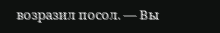возразил посол. — Вы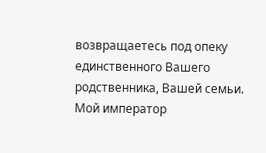возвращаетесь под опеку единственного Вашего родственника, Вашей семьи. Мой император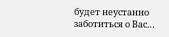будет неустанно заботиться о Вас…